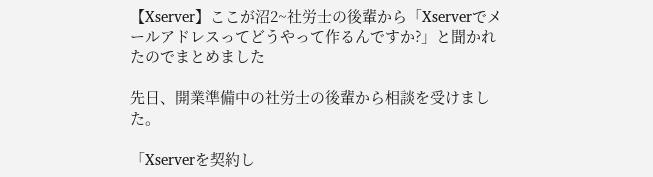【Xserver】ここが沼2~社労士の後輩から「Xserverでメールアドレスってどうやって作るんですか?」と聞かれたのでまとめました

先日、開業準備中の社労士の後輩から相談を受けました。

「Xserverを契約し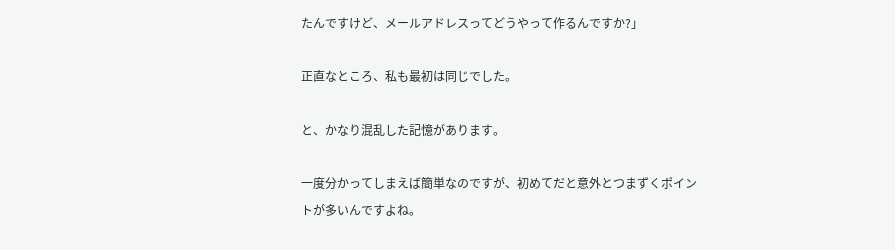たんですけど、メールアドレスってどうやって作るんですか?」

正直なところ、私も最初は同じでした。

と、かなり混乱した記憶があります。

一度分かってしまえば簡単なのですが、初めてだと意外とつまずくポイントが多いんですよね。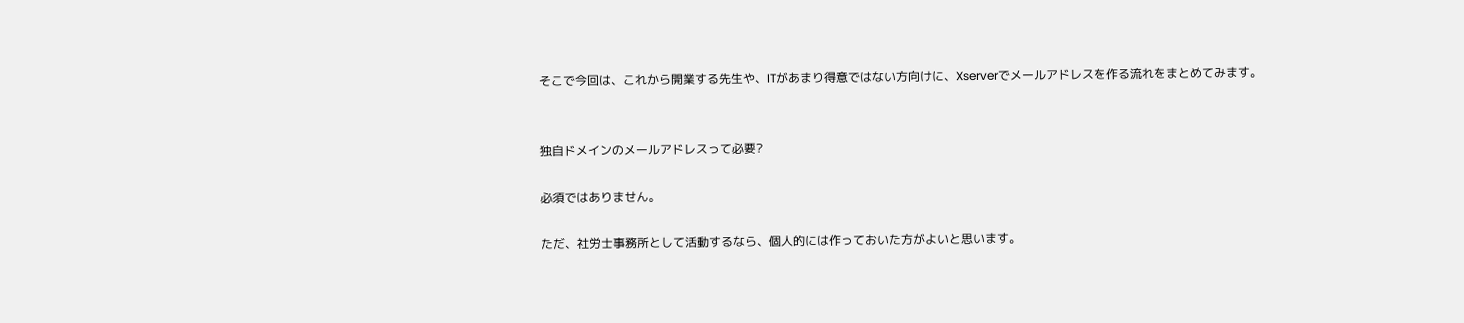そこで今回は、これから開業する先生や、ITがあまり得意ではない方向けに、Xserverでメールアドレスを作る流れをまとめてみます。


独自ドメインのメールアドレスって必要?

必須ではありません。

ただ、社労士事務所として活動するなら、個人的には作っておいた方がよいと思います。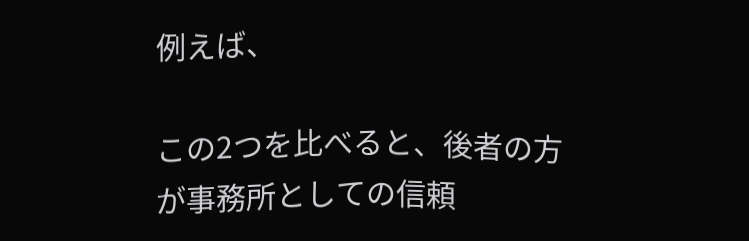例えば、

この2つを比べると、後者の方が事務所としての信頼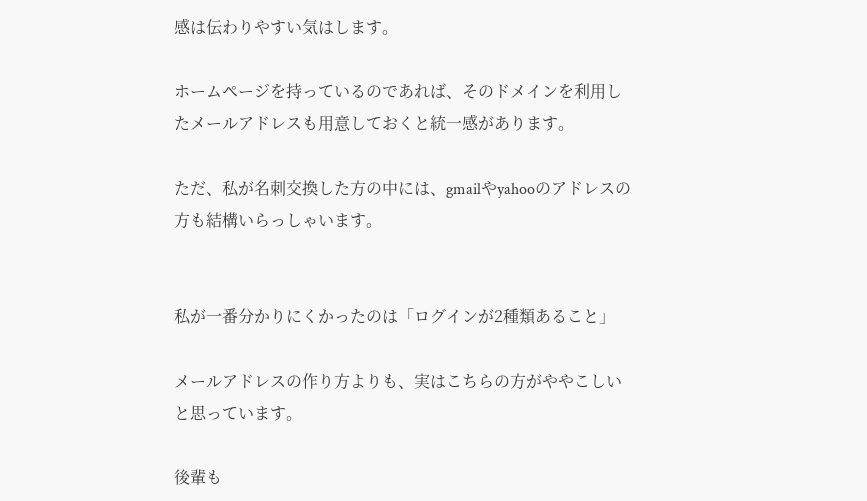感は伝わりやすい気はします。

ホームページを持っているのであれば、そのドメインを利用したメールアドレスも用意しておくと統一感があります。

ただ、私が名刺交換した方の中には、gmailやyahooのアドレスの方も結構いらっしゃいます。


私が一番分かりにくかったのは「ログインが2種類あること」

メールアドレスの作り方よりも、実はこちらの方がややこしいと思っています。

後輩も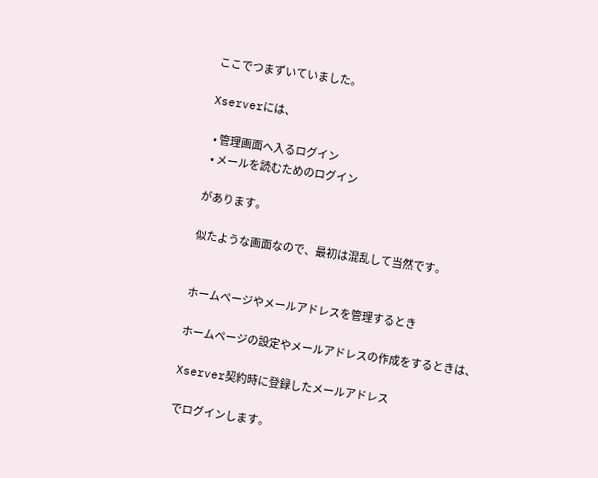ここでつまずいていました。

Xserverには、

  • 管理画面へ入るログイン
  • メールを読むためのログイン

があります。

似たような画面なので、最初は混乱して当然です。


ホームページやメールアドレスを管理するとき

ホームページの設定やメールアドレスの作成をするときは、

Xserver契約時に登録したメールアドレス

でログインします。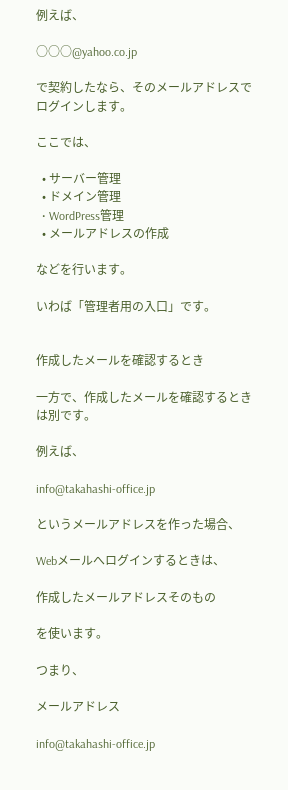例えば、

○○○@yahoo.co.jp

で契約したなら、そのメールアドレスでログインします。

ここでは、

  • サーバー管理
  • ドメイン管理
  • WordPress管理
  • メールアドレスの作成

などを行います。

いわば「管理者用の入口」です。


作成したメールを確認するとき

一方で、作成したメールを確認するときは別です。

例えば、

info@takahashi-office.jp

というメールアドレスを作った場合、

Webメールへログインするときは、

作成したメールアドレスそのもの

を使います。

つまり、

メールアドレス

info@takahashi-office.jp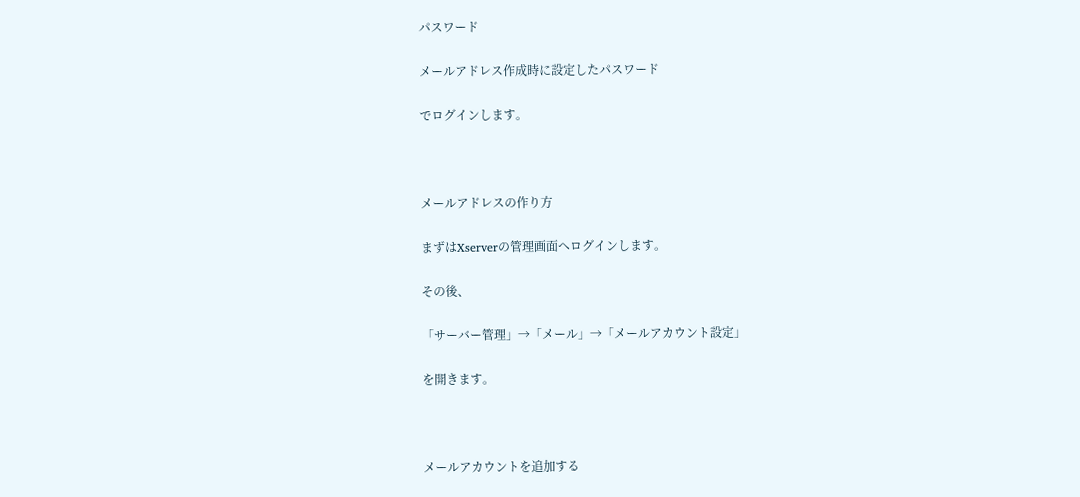パスワード

メールアドレス作成時に設定したパスワード

でログインします。



メールアドレスの作り方

まずはXserverの管理画面へログインします。

その後、

「サーバー管理」→「メール」→「メールアカウント設定」

を開きます。



メールアカウントを追加する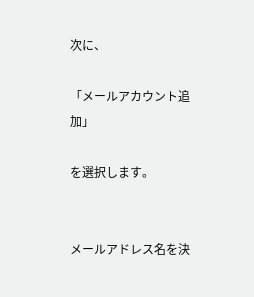次に、

「メールアカウント追加」

を選択します。


メールアドレス名を決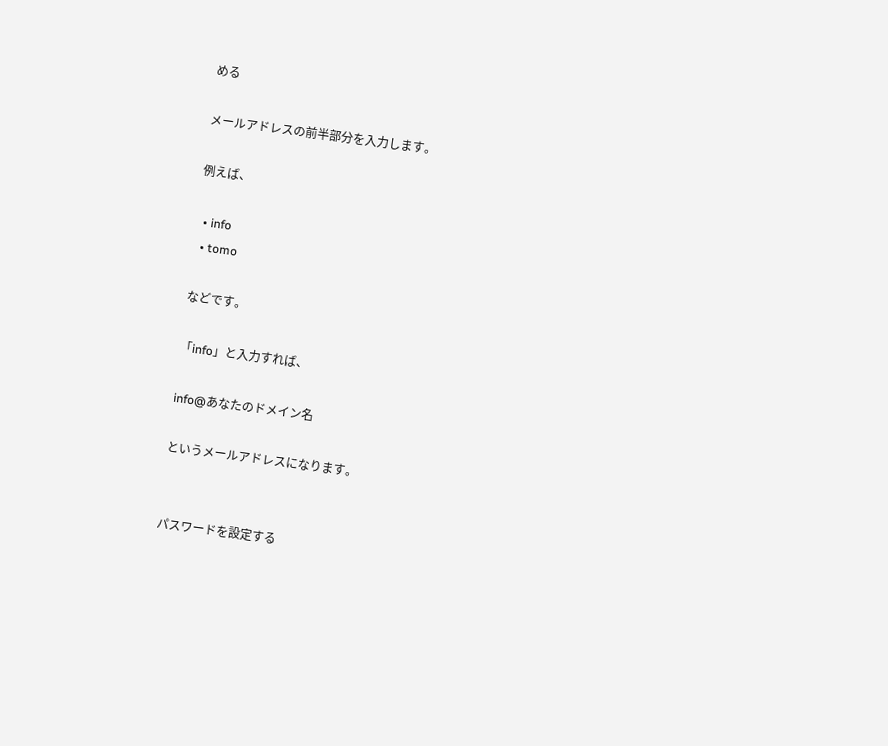める

メールアドレスの前半部分を入力します。

例えば、

  • info
  • tomo

などです。

「info」と入力すれば、

info@あなたのドメイン名

というメールアドレスになります。


パスワードを設定する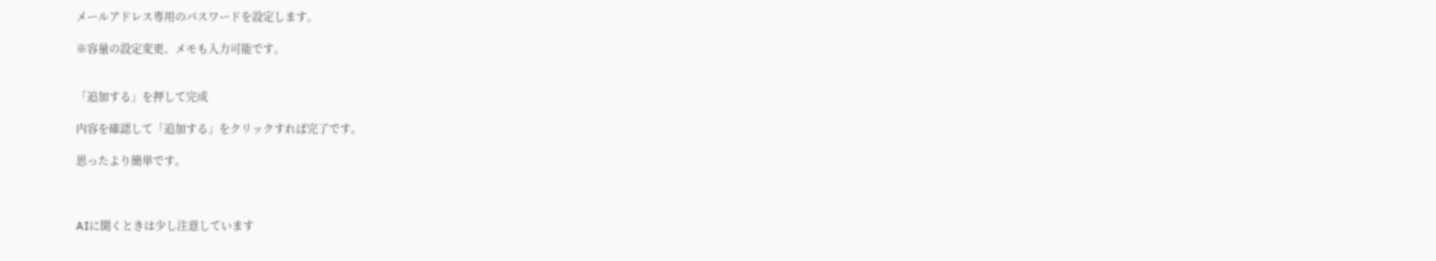メールアドレス専用のパスワードを設定します。

※容量の設定変更、メモも入力可能です。


「追加する」を押して完成

内容を確認して「追加する」をクリックすれば完了です。

思ったより簡単です。



AIに聞くときは少し注意しています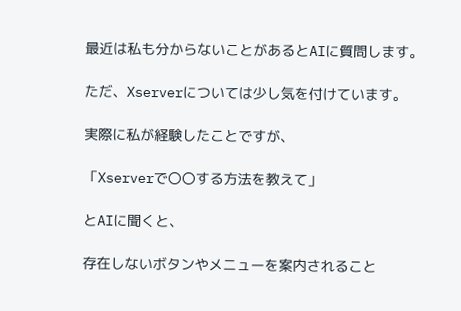最近は私も分からないことがあるとAIに質問します。

ただ、Xserverについては少し気を付けています。

実際に私が経験したことですが、

「Xserverで〇〇する方法を教えて」

とAIに聞くと、

存在しないボタンやメニューを案内されること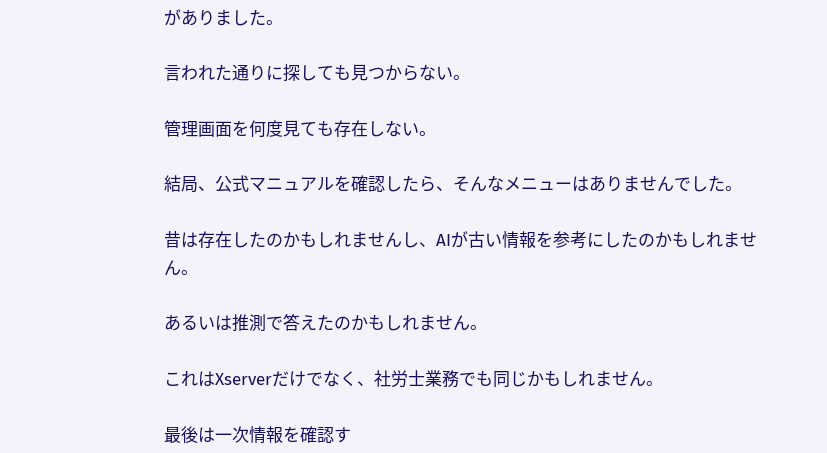がありました。

言われた通りに探しても見つからない。

管理画面を何度見ても存在しない。

結局、公式マニュアルを確認したら、そんなメニューはありませんでした。

昔は存在したのかもしれませんし、AIが古い情報を参考にしたのかもしれません。

あるいは推測で答えたのかもしれません。

これはXserverだけでなく、社労士業務でも同じかもしれません。

最後は一次情報を確認す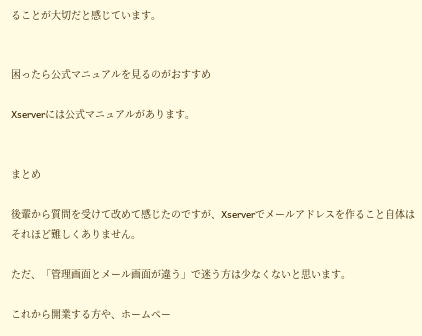ることが大切だと感じています。


困ったら公式マニュアルを見るのがおすすめ

Xserverには公式マニュアルがあります。


まとめ

後輩から質問を受けて改めて感じたのですが、Xserverでメールアドレスを作ること自体はそれほど難しくありません。

ただ、「管理画面とメール画面が違う」で迷う方は少なくないと思います。

これから開業する方や、ホームペー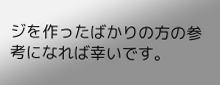ジを作ったばかりの方の参考になれば幸いです。